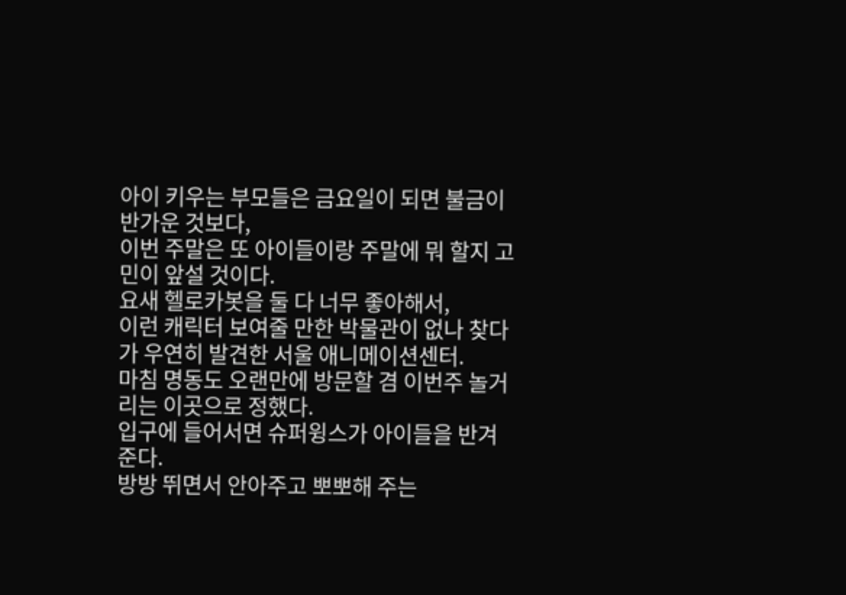아이 키우는 부모들은 금요일이 되면 불금이 반가운 것보다,
이번 주말은 또 아이들이랑 주말에 뭐 할지 고민이 앞설 것이다.
요새 헬로카봇을 둘 다 너무 좋아해서,
이런 캐릭터 보여줄 만한 박물관이 없나 찾다가 우연히 발견한 서울 애니메이션센터.
마침 명동도 오랜만에 방문할 겸 이번주 놀거리는 이곳으로 정했다.
입구에 들어서면 슈퍼윙스가 아이들을 반겨준다.
방방 뛰면서 안아주고 뽀뽀해 주는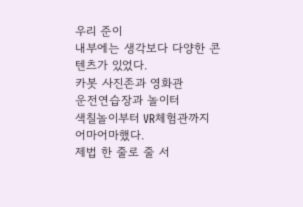우리 준이
내부에는 생각보다 다양한 콘텐츠가 있었다.
카봇 사진존과 영화관
운전연습장과 놀이터
색칠놀이부터 VR체험관까지 어마어마했다.
제법 한 줄로 줄 서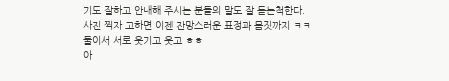기도 잘하고 안내해 주시는 분들의 말도 잘 듣는척한다.
사진 찍자 고하면 이젠 잔망스러운 표정과 몸짓까지 ㅋㅋ
둘이서 서로 웃기고 웃고 ㅎㅎ
아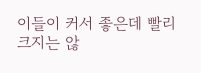이들이 커서 좋은데 빨리 크지는 않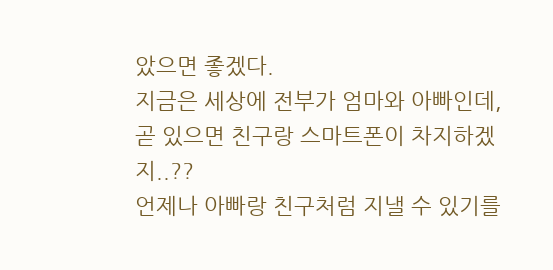았으면 좋겠다.
지금은 세상에 전부가 엄마와 아빠인데, 곧 있으면 친구랑 스마트폰이 차지하겠지..??
언제나 아빠랑 친구처럼 지낼 수 있기를